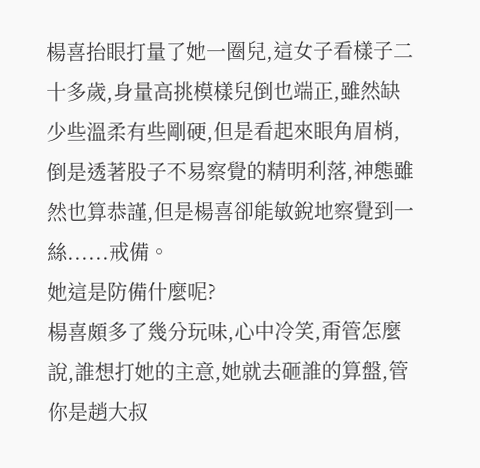楊喜抬眼打量了她一圈兒,這女子看樣子二十多歲,身量高挑模樣兒倒也端正,雖然缺少些溫柔有些剛硬,但是看起來眼角眉梢,倒是透著股子不易察覺的精明利落,神態雖然也算恭謹,但是楊喜卻能敏銳地察覺到一絲......戒備。
她這是防備什麼呢?
楊喜頗多了幾分玩味,心中冷笑,甭管怎麼說,誰想打她的主意,她就去砸誰的算盤,管你是趙大叔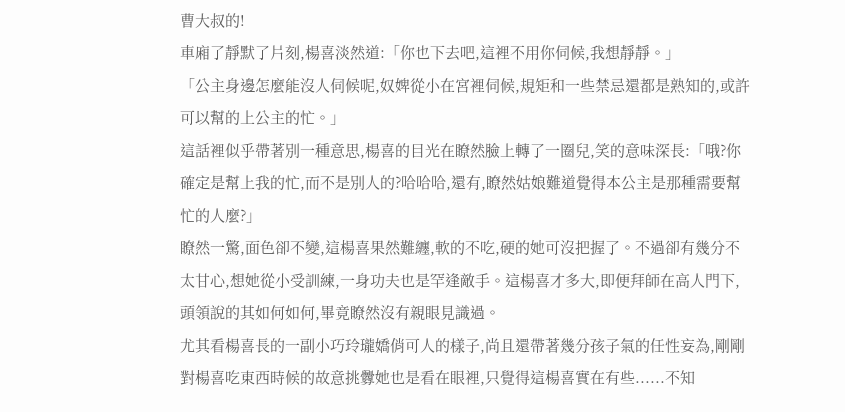曹大叔的!
車廂了靜默了片刻,楊喜淡然道:「你也下去吧,這裡不用你伺候,我想靜靜。」
「公主身邊怎麼能沒人伺候呢,奴婢從小在宮裡伺候,規矩和一些禁忌還都是熟知的,或許可以幫的上公主的忙。」
這話裡似乎帶著別一種意思,楊喜的目光在瞭然臉上轉了一圈兒,笑的意味深長:「哦?你確定是幫上我的忙,而不是別人的?哈哈哈,還有,瞭然姑娘難道覺得本公主是那種需要幫忙的人麼?」
瞭然一驚,面色卻不變,這楊喜果然難纏,軟的不吃,硬的她可沒把握了。不過卻有幾分不太甘心,想她從小受訓練,一身功夫也是罕逢敵手。這楊喜才多大,即便拜師在高人門下,頭領說的其如何如何,畢竟瞭然沒有親眼見識過。
尤其看楊喜長的一副小巧玲瓏嬌俏可人的樣子,尚且還帶著幾分孩子氣的任性妄為,剛剛對楊喜吃東西時候的故意挑釁她也是看在眼裡,只覺得這楊喜實在有些......不知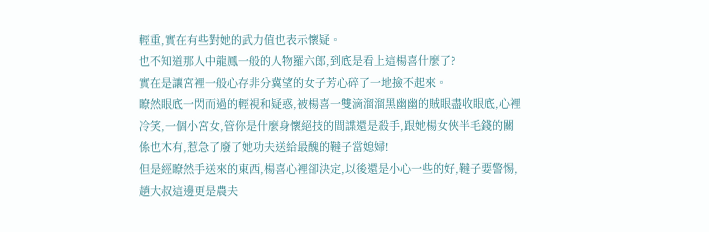輕重,實在有些對她的武力值也表示懷疑。
也不知道那人中龍鳳一般的人物羅六郎,到底是看上這楊喜什麼了?
實在是讓宮裡一般心存非分冀望的女子芳心碎了一地撿不起來。
瞭然眼底一閃而過的輕視和疑惑,被楊喜一雙滴溜溜黑幽幽的賊眼盡收眼底,心裡冷笑,一個小宮女,管你是什麼身懷絕技的間諜還是殺手,跟她楊女俠半毛錢的關係也木有,惹急了廢了她功夫送給最醜的韃子當媳婦!
但是經瞭然手送來的東西,楊喜心裡卻決定,以後還是小心一些的好,韃子要警惕,趙大叔這邊更是農夫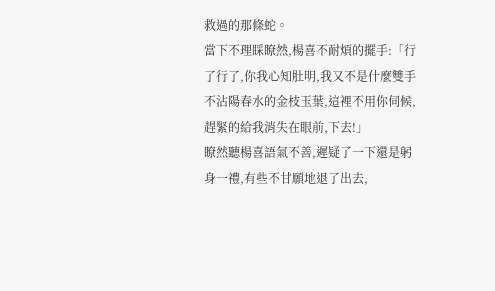救過的那條蛇。
當下不理睬瞭然,楊喜不耐煩的擺手:「行了行了,你我心知肚明,我又不是什麼雙手不沾陽春水的金枝玉葉,這裡不用你伺候,趕緊的給我消失在眼前,下去!」
瞭然聽楊喜語氣不善,遲疑了一下還是躬身一禮,有些不甘願地退了出去,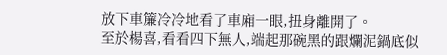放下車簾冷冷地看了車廂一眼,扭身離開了。
至於楊喜,看看四下無人,端起那碗黑的跟爛泥鍋底似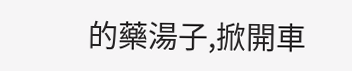的藥湯子,掀開車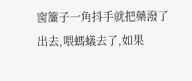窗簾子一角抖手就把藥潑了出去,喂螞蟻去了,如果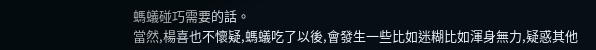螞蟻碰巧需要的話。
當然,楊喜也不懷疑,螞蟻吃了以後,會發生一些比如迷糊比如渾身無力,疑惑其他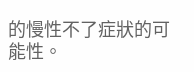的慢性不了症狀的可能性。